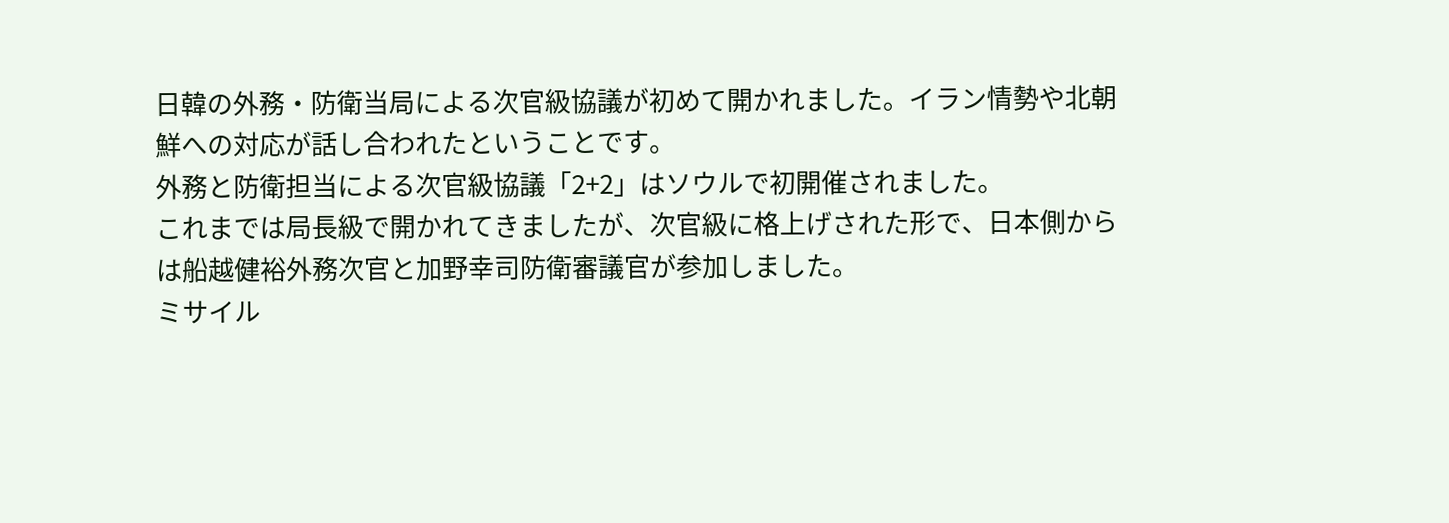日韓の外務・防衛当局による次官級協議が初めて開かれました。イラン情勢や北朝鮮への対応が話し合われたということです。
外務と防衛担当による次官級協議「2+2」はソウルで初開催されました。
これまでは局長級で開かれてきましたが、次官級に格上げされた形で、日本側からは船越健裕外務次官と加野幸司防衛審議官が参加しました。
ミサイル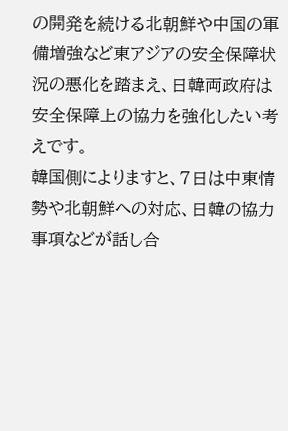の開発を続ける北朝鮮や中国の軍備増強など東アジアの安全保障状況の悪化を踏まえ、日韓両政府は安全保障上の協力を強化したい考えです。
韓国側によりますと、7日は中東情勢や北朝鮮への対応、日韓の協力事項などが話し合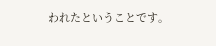われたということです。